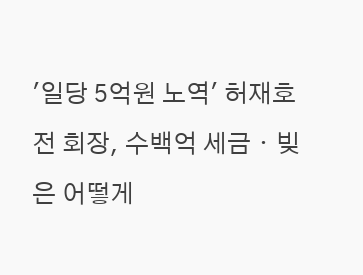'일당 5억원 노역' 허재호 전 회장, 수백억 세금ㆍ빚은 어떻게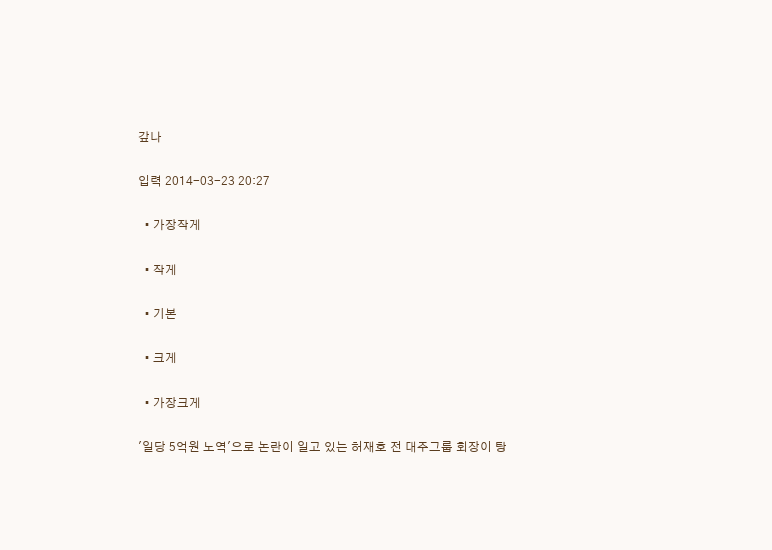갚나

입력 2014-03-23 20:27

  • 가장작게

  • 작게

  • 기본

  • 크게

  • 가장크게

'일당 5억원 노역'으로 논란이 일고 있는 허재호 전 대주그룹 회장이 탕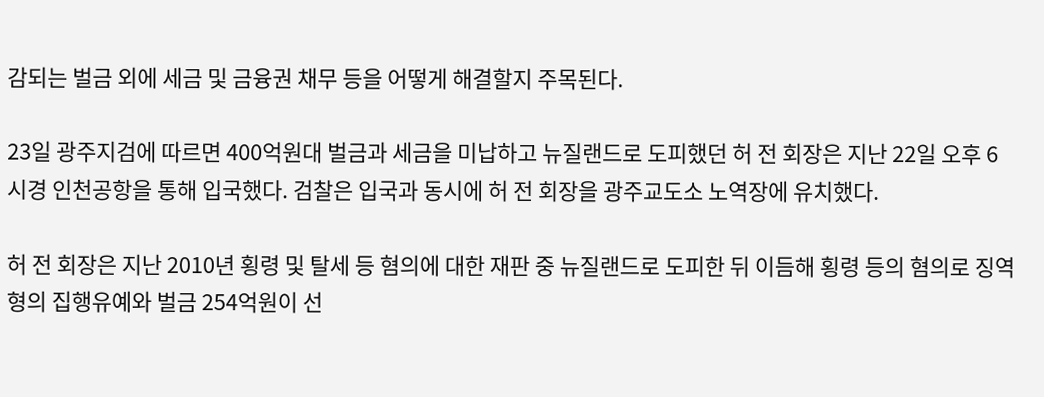감되는 벌금 외에 세금 및 금융권 채무 등을 어떻게 해결할지 주목된다.

23일 광주지검에 따르면 400억원대 벌금과 세금을 미납하고 뉴질랜드로 도피했던 허 전 회장은 지난 22일 오후 6시경 인천공항을 통해 입국했다. 검찰은 입국과 동시에 허 전 회장을 광주교도소 노역장에 유치했다.

허 전 회장은 지난 2010년 횡령 및 탈세 등 혐의에 대한 재판 중 뉴질랜드로 도피한 뒤 이듬해 횡령 등의 혐의로 징역형의 집행유예와 벌금 254억원이 선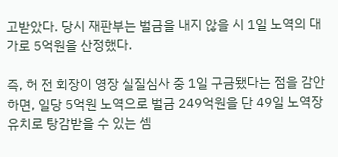고받았다. 당시 재판부는 벌금을 내지 않을 시 1일 노역의 대가로 5억원을 산정했다.

즉, 허 전 회장이 영장 실질심사 중 1일 구금됐다는 점을 감안하면, 일당 5억원 노역으로 벌금 249억원을 단 49일 노역장 유치로 탕감받을 수 있는 셈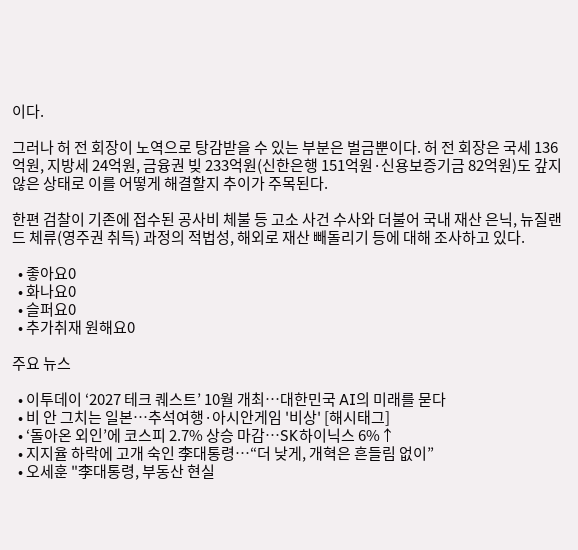이다.

그러나 허 전 회장이 노역으로 탕감받을 수 있는 부분은 벌금뿐이다. 허 전 회장은 국세 136억원, 지방세 24억원, 금융권 빚 233억원(신한은행 151억원·신용보증기금 82억원)도 갚지 않은 상태로 이를 어떻게 해결할지 추이가 주목된다.

한편 검찰이 기존에 접수된 공사비 체불 등 고소 사건 수사와 더불어 국내 재산 은닉, 뉴질랜드 체류(영주권 취득) 과정의 적법성, 해외로 재산 빼돌리기 등에 대해 조사하고 있다.

  • 좋아요0
  • 화나요0
  • 슬퍼요0
  • 추가취재 원해요0

주요 뉴스

  • 이투데이 ‘2027 테크 퀘스트’ 10월 개최⋯대한민국 AI의 미래를 묻다
  • 비 안 그치는 일본…추석여행·아시안게임 '비상' [해시태그]
  • ‘돌아온 외인’에 코스피 2.7% 상승 마감⋯SK하이닉스 6%↑
  • 지지율 하락에 고개 숙인 李대통령⋯“더 낮게, 개혁은 흔들림 없이”
  • 오세훈 "李대통령, 부동산 현실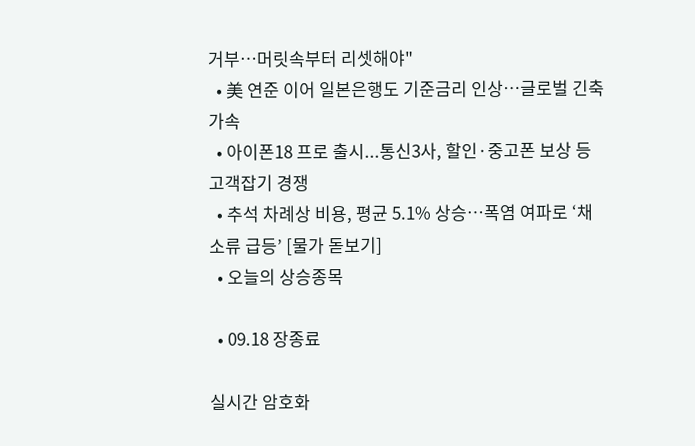거부⋯머릿속부터 리셋해야"
  • 美 연준 이어 일본은행도 기준금리 인상⋯글로벌 긴축 가속
  • 아이폰18 프로 출시...통신3사, 할인·중고폰 보상 등 고객잡기 경쟁
  • 추석 차례상 비용, 평균 5.1% 상승…폭염 여파로 ‘채소류 급등’ [물가 돋보기]
  • 오늘의 상승종목

  • 09.18 장종료

실시간 암호화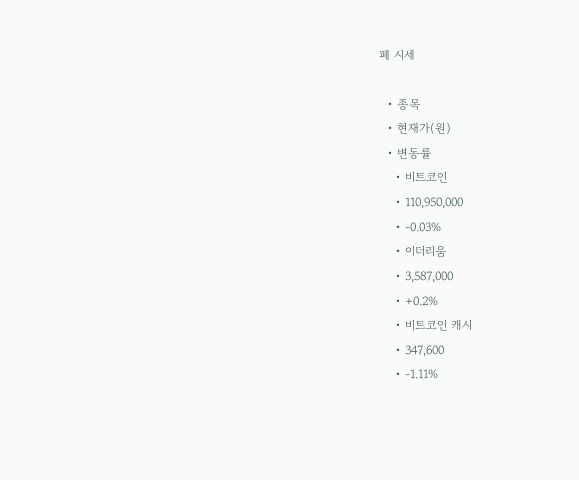폐 시세

  • 종목
  • 현재가(원)
  • 변동률
    • 비트코인
    • 110,950,000
    • -0.03%
    • 이더리움
    • 3,587,000
    • +0.2%
    • 비트코인 캐시
    • 347,600
    • -1.11%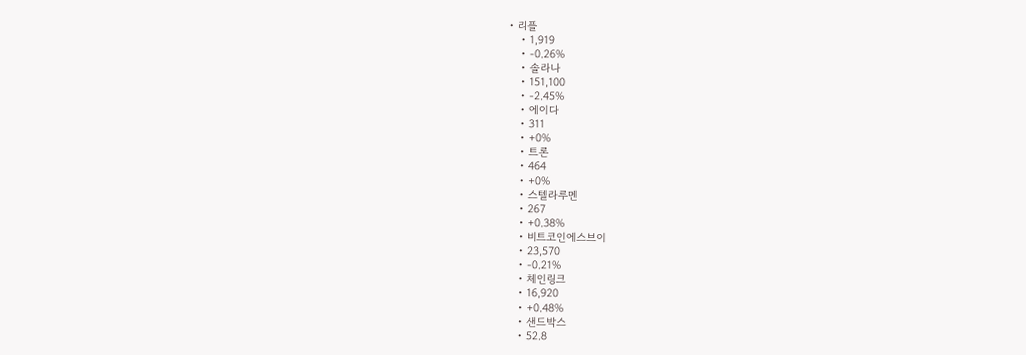• 리플
    • 1,919
    • -0.26%
    • 솔라나
    • 151,100
    • -2.45%
    • 에이다
    • 311
    • +0%
    • 트론
    • 464
    • +0%
    • 스텔라루멘
    • 267
    • +0.38%
    • 비트코인에스브이
    • 23,570
    • -0.21%
    • 체인링크
    • 16,920
    • +0.48%
    • 샌드박스
    • 52.8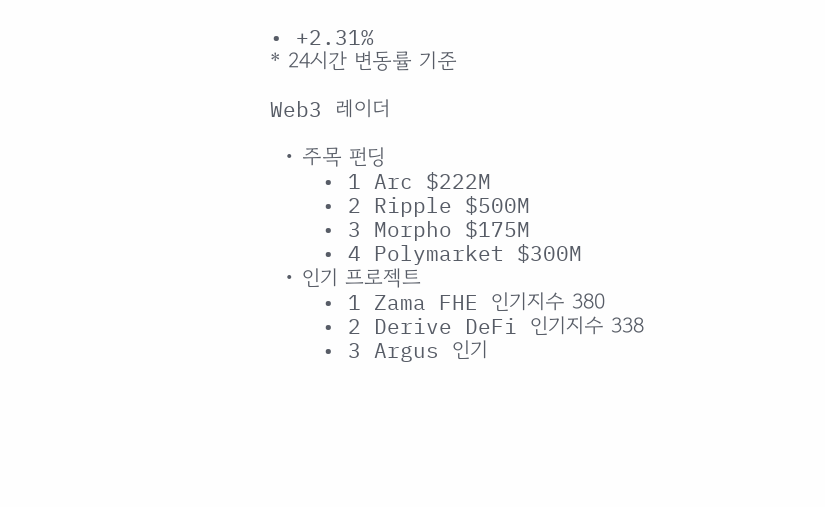• +2.31%
* 24시간 변동률 기준

Web3 레이더

  • 주목 펀딩
    • 1 Arc $222M
    • 2 Ripple $500M
    • 3 Morpho $175M
    • 4 Polymarket $300M
  • 인기 프로젝트
    • 1 Zama FHE 인기지수 380
    • 2 Derive DeFi 인기지수 338
    • 3 Argus 인기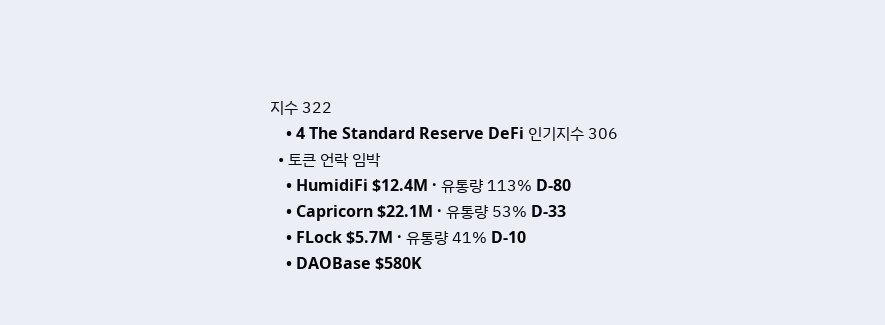지수 322
    • 4 The Standard Reserve DeFi 인기지수 306
  • 토큰 언락 임박
    • HumidiFi $12.4M · 유통량 113% D-80
    • Capricorn $22.1M · 유통량 53% D-33
    • FLock $5.7M · 유통량 41% D-10
    • DAOBase $580K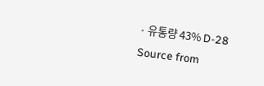· 유통량 43% D-28
Source from